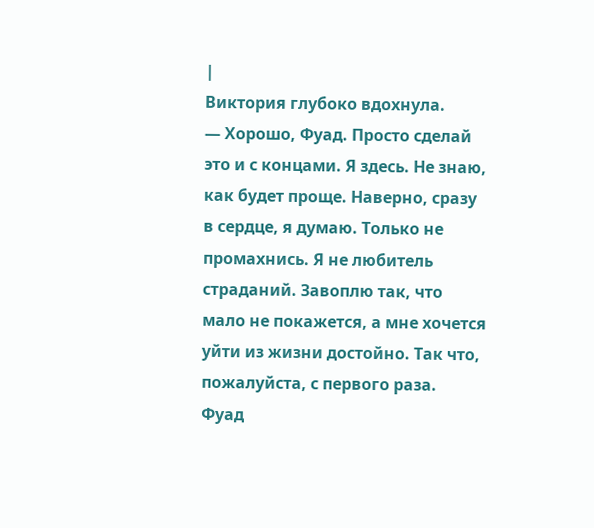|
Виктория глубоко вдохнула.
— Хорошо, Фуад. Просто сделай это и с концами. Я здесь. Не знаю, как будет проще. Наверно, сразу в сердце, я думаю. Только не промахнись. Я не любитель страданий. Завоплю так, что мало не покажется, а мне хочется уйти из жизни достойно. Так что, пожалуйста, с первого раза.
Фуад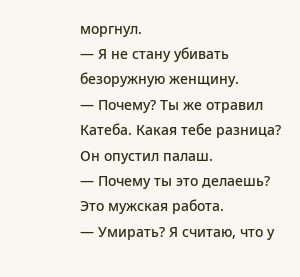моргнул.
— Я не стану убивать безоружную женщину.
— Почему? Ты же отравил Катеба. Какая тебе разница?
Он опустил палаш.
— Почему ты это делаешь? Это мужская работа.
— Умирать? Я считаю, что у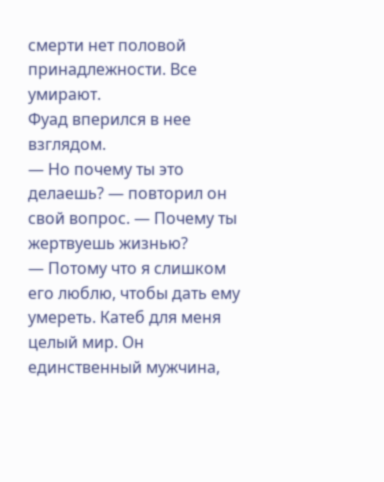смерти нет половой принадлежности. Все умирают.
Фуад вперился в нее взглядом.
— Но почему ты это делаешь? — повторил он свой вопрос. — Почему ты жертвуешь жизнью?
— Потому что я слишком его люблю, чтобы дать ему умереть. Катеб для меня целый мир. Он единственный мужчина,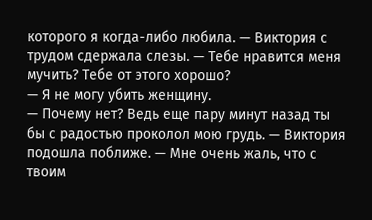которого я когда-либо любила. — Виктория с трудом сдержала слезы. — Тебе нравится меня мучить? Тебе от этого хорошо?
— Я не могу убить женщину.
— Почему нет? Ведь еще пару минут назад ты бы с радостью проколол мою грудь. — Виктория подошла поближе. — Мне очень жаль, что с твоим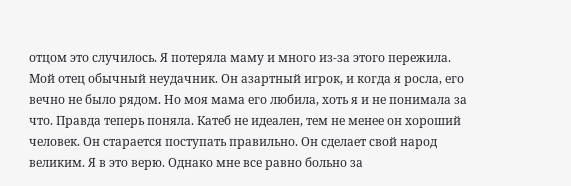отцом это случилось. Я потеряла маму и много из-за этого пережила. Мой отец обычный неудачник. Он азартный игрок, и когда я росла, его вечно не было рядом. Но моя мама его любила, хоть я и не понимала за что. Правда теперь поняла. Катеб не идеален, тем не менее он хороший человек. Он старается поступать правильно. Он сделает свой народ великим. Я в это верю. Однако мне все равно больно за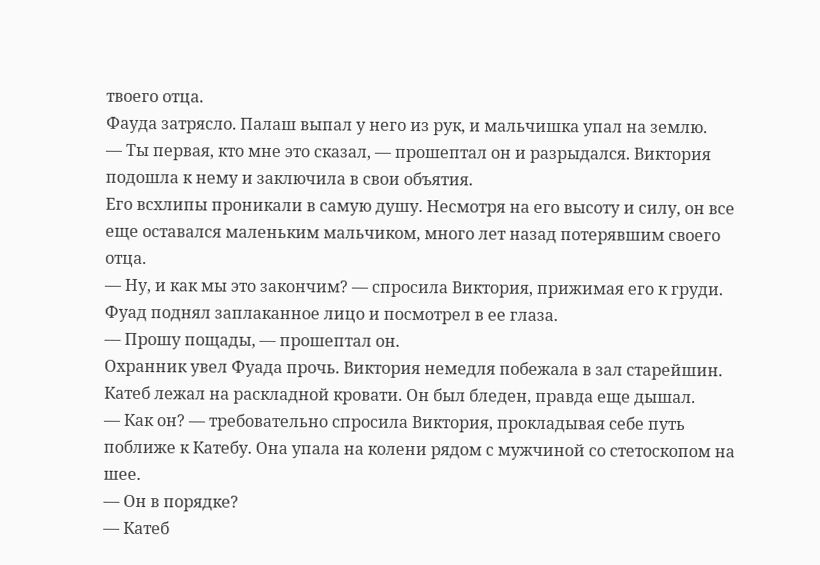твоего отца.
Фауда затрясло. Палаш выпал у него из рук, и мальчишка упал на землю.
— Ты первая, кто мне это сказал, — прошептал он и разрыдался. Виктория подошла к нему и заключила в свои объятия.
Его всхлипы проникали в самую душу. Несмотря на его высоту и силу, он все еще оставался маленьким мальчиком, много лет назад потерявшим своего отца.
— Ну, и как мы это закончим? — спросила Виктория, прижимая его к груди.
Фуад поднял заплаканное лицо и посмотрел в ее глаза.
— Прошу пощады, — прошептал он.
Охранник увел Фуада прочь. Виктория немедля побежала в зал старейшин. Катеб лежал на раскладной кровати. Он был бледен, правда еще дышал.
— Как он? — требовательно спросила Виктория, прокладывая себе путь поближе к Катебу. Она упала на колени рядом с мужчиной со стетоскопом на шее.
— Он в порядке?
— Катеб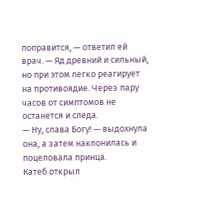поправится, — ответил ей врач. — Яд древний и сильный, но при этом легко реагирует на противоядие. Через пару часов от симптомов не останется и следа.
— Ну, слава Богу! — выдохнула она, а затем наклонилась и поцеловала принца.
Катеб открыл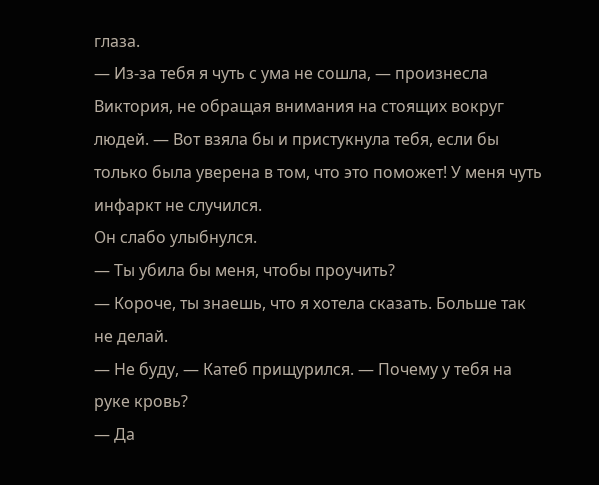глаза.
— Из-за тебя я чуть с ума не сошла, — произнесла Виктория, не обращая внимания на стоящих вокруг людей. — Вот взяла бы и пристукнула тебя, если бы только была уверена в том, что это поможет! У меня чуть инфаркт не случился.
Он слабо улыбнулся.
— Ты убила бы меня, чтобы проучить?
— Короче, ты знаешь, что я хотела сказать. Больше так не делай.
— Не буду, — Катеб прищурился. — Почему у тебя на руке кровь?
— Да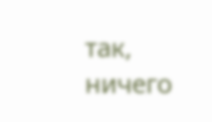так, ничего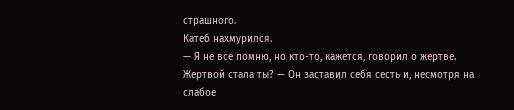страшного.
Катеб нахмурился.
— Я не все помню, но кто-то, кажется, говорил о жертве. Жертвой стала ты? — Он заставил себя сесть и, несмотря на слабое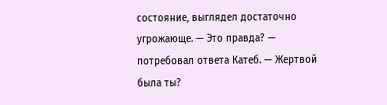состояние, выглядел достаточно угрожающе. — Это правда? — потребовал ответа Катеб. — Жертвой была ты?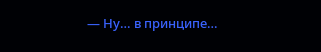— Ну… в принципе…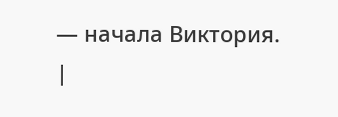— начала Виктория. |